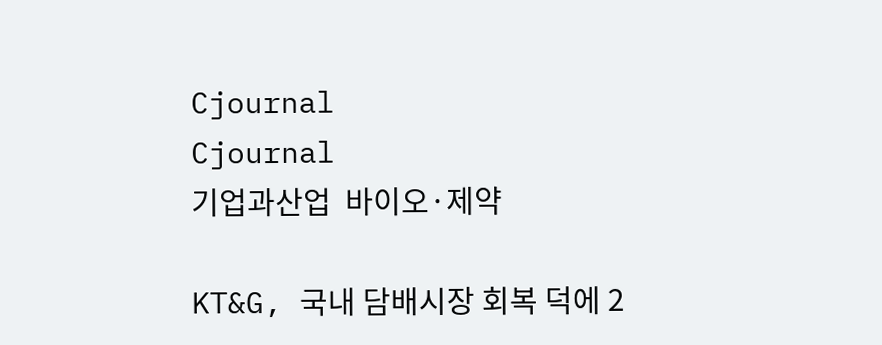Cjournal
Cjournal
기업과산업  바이오·제약

KT&G, 국내 담배시장 회복 덕에 2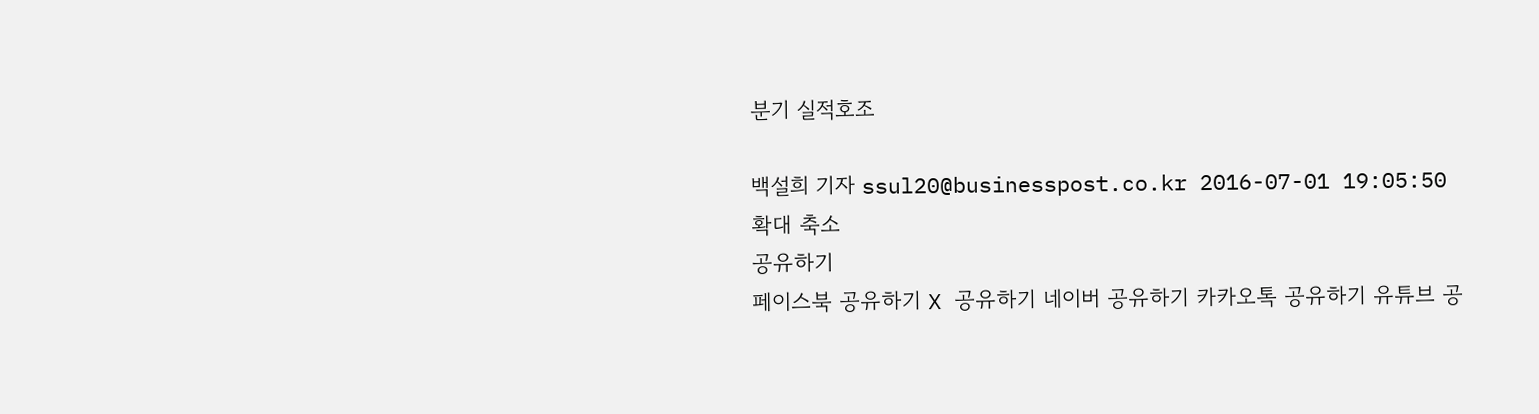분기 실적호조

백설희 기자 ssul20@businesspost.co.kr 2016-07-01 19:05:50
확대 축소
공유하기
페이스북 공유하기 X 공유하기 네이버 공유하기 카카오톡 공유하기 유튜브 공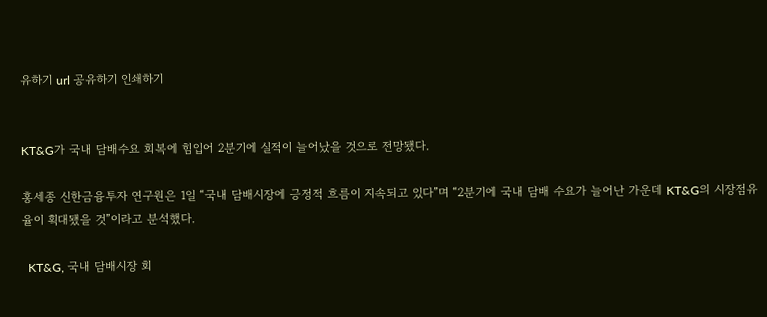유하기 url 공유하기 인쇄하기


KT&G가 국내 담배수요 회복에 힘입어 2분기에 실적이 늘어났을 것으로 전망됐다.

홍세종 신한금융투자 연구원은 1일 “국내 담배시장에 긍정적 흐름이 지속되고 있다”며 “2분기에 국내 담배 수요가 늘어난 가운데 KT&G의 시장점유율이 획대됐을 것”이라고 분석했다.

  KT&G, 국내 담배시장 회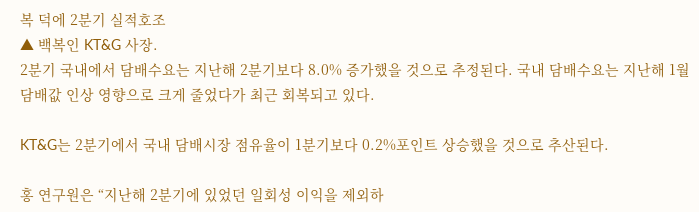복 덕에 2분기 실적호조
▲ 백복인 KT&G 사장.
2분기 국내에서 담배수요는 지난해 2분기보다 8.0% 증가했을 것으로 추정된다. 국내 담배수요는 지난해 1월 담배값 인상 영향으로 크게 줄었다가 최근 회복되고 있다.

KT&G는 2분기에서 국내 담배시장 점유율이 1분기보다 0.2%포인트 상승했을 것으로 추산된다.

홍 연구원은 “지난해 2분기에 있었던 일회성 이익을 제외하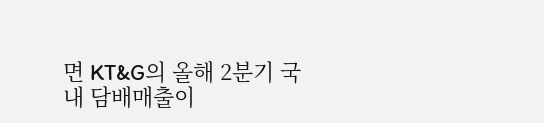면 KT&G의 올해 2분기 국내 담배매출이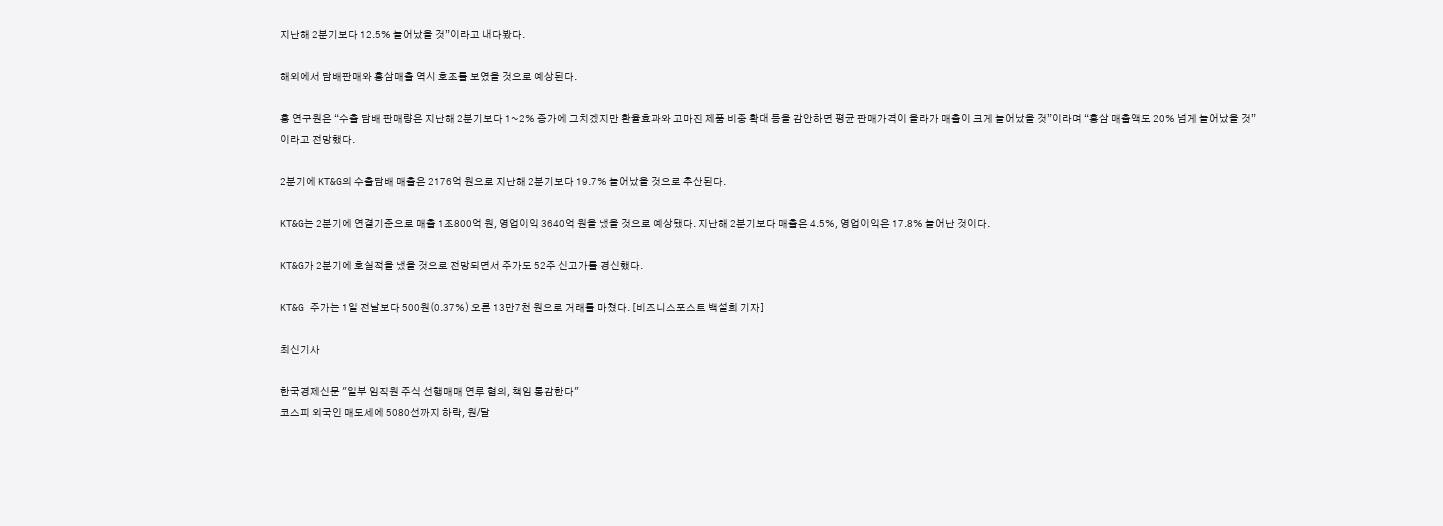지난해 2분기보다 12.5% 늘어났을 것”이라고 내다봤다.

해외에서 담배판매와 홍삼매출 역시 호조를 보였을 것으로 예상된다.

홍 연구원은 “수출 담배 판매량은 지난해 2분기보다 1~2% 증가에 그치겠지만 환율효과와 고마진 제품 비중 확대 등을 감안하면 평균 판매가격이 올라가 매출이 크게 늘어났을 것”이라며 “홍삼 매출액도 20% 넘게 늘어났을 것”이라고 전망했다.

2분기에 KT&G의 수출담배 매출은 2176억 원으로 지난해 2분기보다 19.7% 늘어났을 것으로 추산된다.

KT&G는 2분기에 연결기준으로 매출 1조800억 원, 영업이익 3640억 원을 냈을 것으로 예상됐다. 지난해 2분기보다 매출은 4.5%, 영업이익은 17.8% 늘어난 것이다.

KT&G가 2분기에 호실적을 냈을 것으로 전망되면서 주가도 52주 신고가를 경신했다.

KT&G 주가는 1일 전날보다 500원(0.37%) 오른 13만7천 원으로 거래를 마쳤다. [비즈니스포스트 백설희 기자]

최신기사

한국경제신문 "일부 임직원 주식 선행매매 연루 혐의, 책임 통감한다"
코스피 외국인 매도세에 5080선까지 하락, 원/달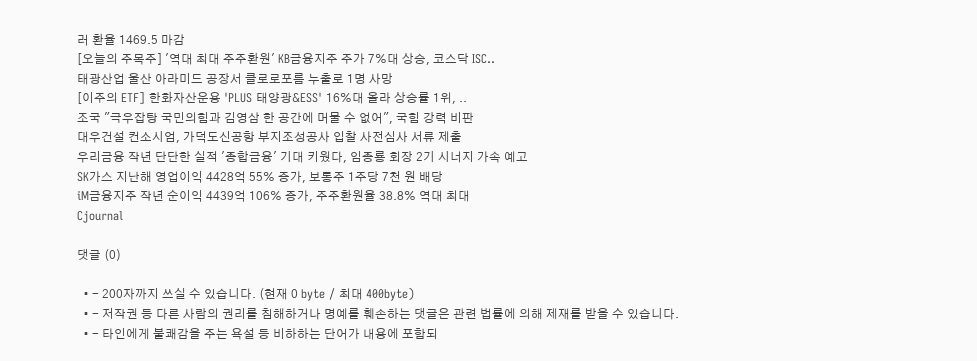러 환율 1469.5 마감
[오늘의 주목주] '역대 최대 주주환원' KB금융지주 주가 7%대 상승, 코스닥 ISC..
태광산업 울산 아라미드 공장서 클로로포름 누출로 1명 사망
[이주의 ETF] 한화자산운용 'PLUS 태양광&ESS' 16%대 올라 상승률 1위, ..
조국 "극우잡탕 국민의힘과 김영삼 한 공간에 머물 수 없어", 국힘 강력 비판
대우건설 컨소시엄, 가덕도신공항 부지조성공사 입찰 사전심사 서류 제출
우리금융 작년 단단한 실적 '종합금융' 기대 키웠다, 임종룡 회장 2기 시너지 가속 예고
SK가스 지난해 영업이익 4428억 55% 증가, 보통주 1주당 7천 원 배당
iM금융지주 작년 순이익 4439억 106% 증가, 주주환원율 38.8% 역대 최대
Cjournal

댓글 (0)

  • - 200자까지 쓰실 수 있습니다. (현재 0 byte / 최대 400byte)
  • - 저작권 등 다른 사람의 권리를 침해하거나 명예를 훼손하는 댓글은 관련 법률에 의해 제재를 받을 수 있습니다.
  • - 타인에게 불쾌감을 주는 욕설 등 비하하는 단어가 내용에 포함되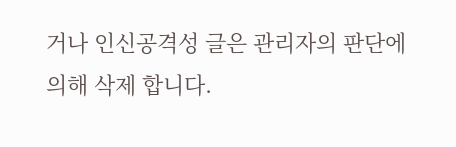거나 인신공격성 글은 관리자의 판단에 의해 삭제 합니다.